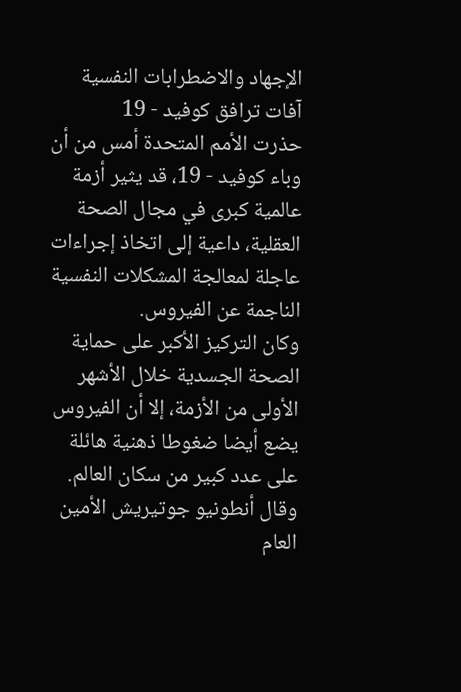الإجهاد والاضطرابات النفسية آفات ترافق كوفيد - 19
حذرت الأمم المتحدة أمس من أن وباء كوفيد - 19، قد يثير أزمة عالمية كبرى في مجال الصحة العقلية، داعية إلى اتخاذ إجراءات عاجلة لمعالجة المشكلات النفسية الناجمة عن الفيروس.
وكان التركيز الأكبر على حماية الصحة الجسدية خلال الأشهر الأولى من الأزمة، إلا أن الفيروس يضع أيضا ضغوطا ذهنية هائلة على عدد كبير من سكان العالم.
وقال أنطونيو جوتيريش الأمين العام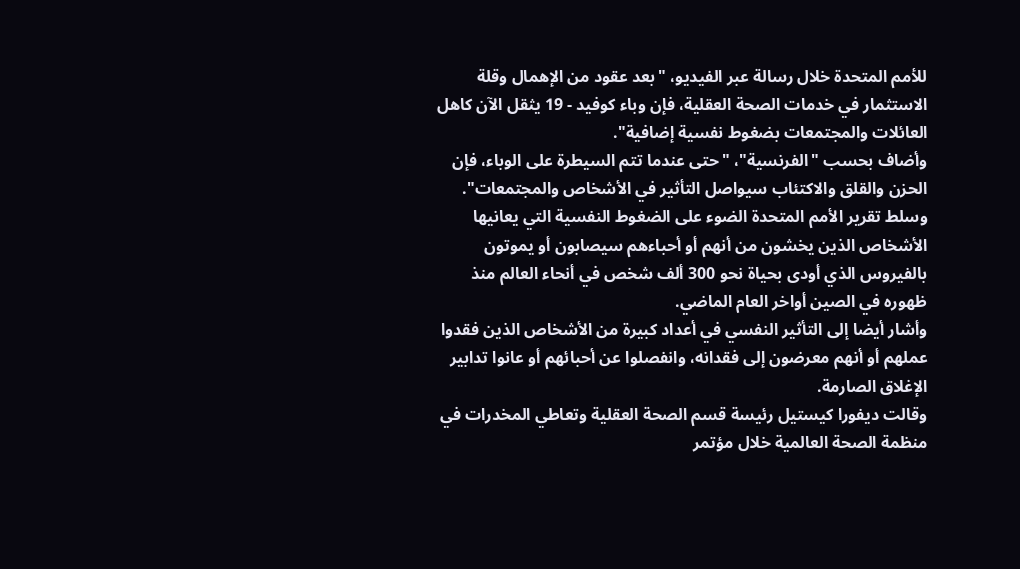للأمم المتحدة خلال رسالة عبر الفيديو، "بعد عقود من الإهمال وقلة الاستثمار في خدمات الصحة العقلية، فإن وباء كوفيد - 19 يثقل الآن كاهل العائلات والمجتمعات بضغوط نفسية إضافية".
وأضاف بحسب "الفرنسية"، "حتى عندما تتم السيطرة على الوباء، فإن الحزن والقلق والاكتئاب سيواصل التأثير في الأشخاص والمجتمعات".
وسلط تقرير الأمم المتحدة الضوء على الضغوط النفسية التي يعانيها الأشخاص الذين يخشون من أنهم أو أحباءهم سيصابون أو يموتون بالفيروس الذي أودى بحياة نحو 300 ألف شخص في أنحاء العالم منذ ظهوره في الصين أواخر العام الماضي.
وأشار أيضا إلى التأثير النفسي في أعداد كبيرة من الأشخاص الذين فقدوا عملهم أو أنهم معرضون إلى فقدانه، وانفصلوا عن أحبائهم أو عانوا تدابير الإغلاق الصارمة.
وقالت ديفورا كيستيل رئيسة قسم الصحة العقلية وتعاطي المخدرات في منظمة الصحة العالمية خلال مؤتمر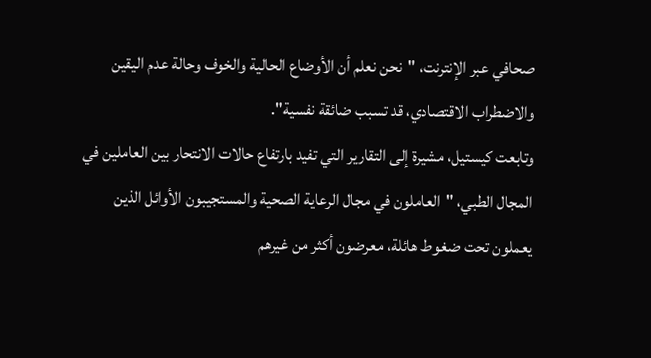صحافي عبر الإنترنت، "نحن نعلم أن الأوضاع الحالية والخوف وحالة عدم اليقين والاضطراب الاقتصادي، قد تسبب ضائقة نفسية".
وتابعت كيستيل، مشيرة إلى التقارير التي تفيد بارتفاع حالات الانتحار بين العاملين في المجال الطبي، "العاملون في مجال الرعاية الصحية والمستجيبون الأوائل الذين يعملون تحت ضغوط هائلة، معرضون أكثر من غيرهم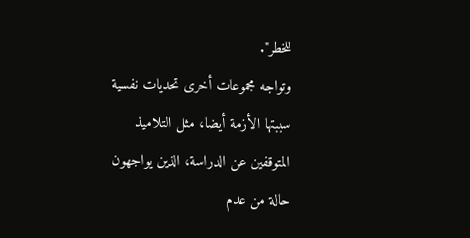للخطر".
وتواجه مجموعات أخرى تحديات نفسية سببتها الأزمة أيضا، مثل التلاميذ المتوقفين عن الدراسة، الذين يواجهون حالة من عدم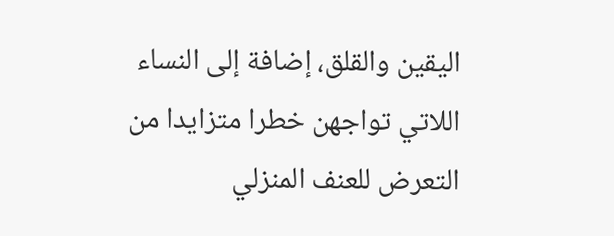اليقين والقلق، إضافة إلى النساء اللاتي تواجهن خطرا متزايدا من التعرض للعنف المنزلي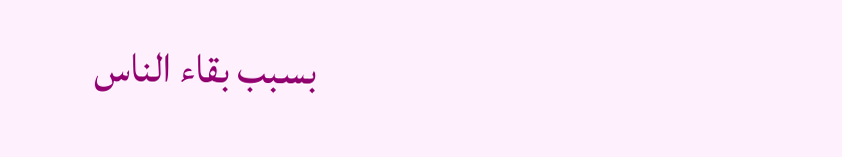بسبب بقاء الناس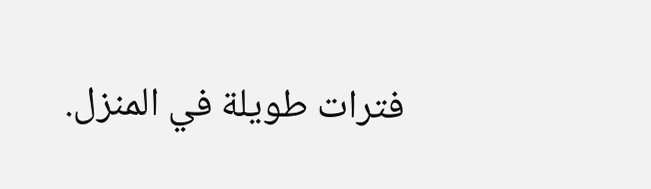فترات طويلة في المنزل.